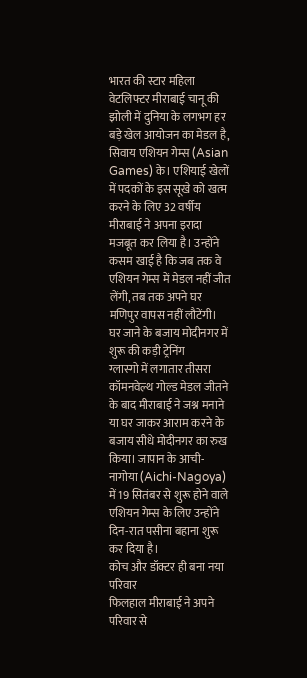भारत की स्टार महिला वेटलिफ्टर मीराबाई चानू की झोली में दुनिया के लगभग हर बड़े खेल आयोजन का मेडल है, सिवाय एशियन गेम्स (Asian Games) के। एशियाई खेलों में पदकों के इस सूखे को खत्म करने के लिए 32 वर्षीय मीराबाई ने अपना इरादा मजबूत कर लिया है। उन्होंने कसम खाई है कि जब तक वे एशियन गेम्स में मेडल नहीं जीत लेंगी, तब तक अपने घर मणिपुर वापस नहीं लौटेंगी।
घर जाने के बजाय मोदीनगर में शुरू की कड़ी ट्रेनिंग
ग्लास्गो में लगातार तीसरा कॉमनवेल्थ गोल्ड मेडल जीतने के बाद मीराबाई ने जश्न मनाने या घर जाकर आराम करने के बजाय सीधे मोदीनगर का रुख किया। जापान के आची-नागोया (Aichi-Nagoya) में 19 सितंबर से शुरू होने वाले एशियन गेम्स के लिए उन्होंने दिन-रात पसीना बहाना शुरू कर दिया है।
कोच और डॉक्टर ही बना नया परिवार
फिलहाल मीराबाई ने अपने परिवार से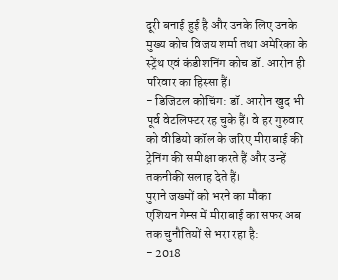दूरी बनाई हुई है और उनके लिए उनके मुख्य कोच विजय शर्मा तथा अमेरिका के स्ट्रेंथ एवं कंडीशनिंग कोच डॉ. आरोन ही परिवार का हिस्सा हैं।
- डिजिटल कोचिंग: डॉ. आरोन खुद भी पूर्व वेटलिफ्टर रह चुके हैं। वे हर गुरुवार को वीडियो कॉल के जरिए मीराबाई की ट्रेनिंग की समीक्षा करते हैं और उन्हें तकनीकी सलाह देते हैं।
पुराने जख्मों को भरने का मौका
एशियन गेम्स में मीराबाई का सफर अब तक चुनौतियों से भरा रहा है:
- 2018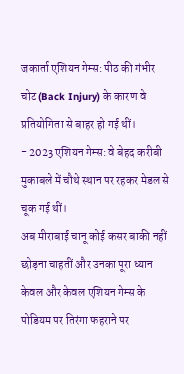जकार्ता एशियन गेम्स: पीठ की गंभीर चोट (Back Injury) के कारण वे प्रतियोगिता से बाहर हो गई थीं।
- 2023 एशियन गेम्स: वे बेहद करीबी मुकाबले में चौथे स्थान पर रहकर मेडल से चूक गई थीं।
अब मीराबाई चानू कोई कसर बाकी नहीं छोड़ना चाहतीं और उनका पूरा ध्यान केवल और केवल एशियन गेम्स के पोडियम पर तिरंगा फहराने पर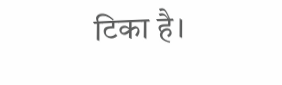टिका है।